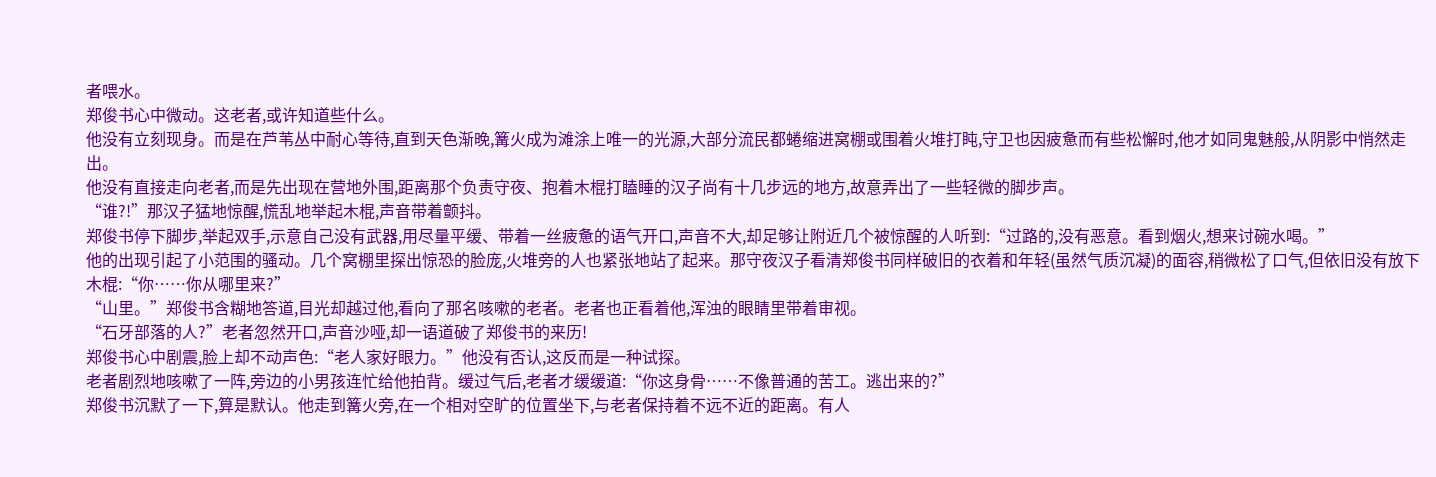者喂水。
郑俊书心中微动。这老者,或许知道些什么。
他没有立刻现身。而是在芦苇丛中耐心等待,直到天色渐晚,篝火成为滩涂上唯一的光源,大部分流民都蜷缩进窝棚或围着火堆打盹,守卫也因疲惫而有些松懈时,他才如同鬼魅般,从阴影中悄然走出。
他没有直接走向老者,而是先出现在营地外围,距离那个负责守夜、抱着木棍打瞌睡的汉子尚有十几步远的地方,故意弄出了一些轻微的脚步声。
“谁?!”那汉子猛地惊醒,慌乱地举起木棍,声音带着颤抖。
郑俊书停下脚步,举起双手,示意自己没有武器,用尽量平缓、带着一丝疲惫的语气开口,声音不大,却足够让附近几个被惊醒的人听到:“过路的,没有恶意。看到烟火,想来讨碗水喝。”
他的出现引起了小范围的骚动。几个窝棚里探出惊恐的脸庞,火堆旁的人也紧张地站了起来。那守夜汉子看清郑俊书同样破旧的衣着和年轻(虽然气质沉凝)的面容,稍微松了口气,但依旧没有放下木棍:“你……你从哪里来?”
“山里。”郑俊书含糊地答道,目光却越过他,看向了那名咳嗽的老者。老者也正看着他,浑浊的眼睛里带着审视。
“石牙部落的人?”老者忽然开口,声音沙哑,却一语道破了郑俊书的来历!
郑俊书心中剧震,脸上却不动声色:“老人家好眼力。”他没有否认,这反而是一种试探。
老者剧烈地咳嗽了一阵,旁边的小男孩连忙给他拍背。缓过气后,老者才缓缓道:“你这身骨……不像普通的苦工。逃出来的?”
郑俊书沉默了一下,算是默认。他走到篝火旁,在一个相对空旷的位置坐下,与老者保持着不远不近的距离。有人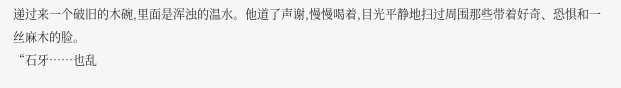递过来一个破旧的木碗,里面是浑浊的温水。他道了声谢,慢慢喝着,目光平静地扫过周围那些带着好奇、恐惧和一丝麻木的脸。
“石牙……也乱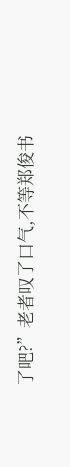了吧?”老者叹了口气,不等郑俊书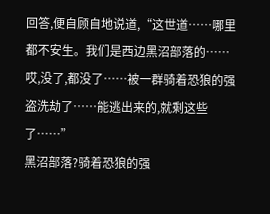回答,便自顾自地说道,“这世道……哪里都不安生。我们是西边黑沼部落的……哎,没了,都没了……被一群骑着恐狼的强盗洗劫了……能逃出来的,就剩这些了……”
黑沼部落?骑着恐狼的强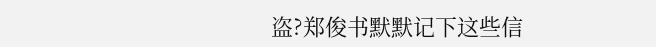盗?郑俊书默默记下这些信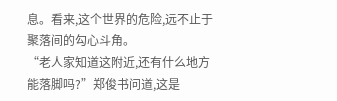息。看来,这个世界的危险,远不止于聚落间的勾心斗角。
“老人家知道这附近,还有什么地方能落脚吗?”郑俊书问道,这是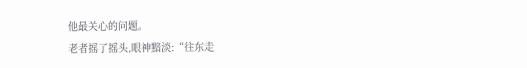他最关心的问题。
老者摇了摇头,眼神黯淡:“往东走